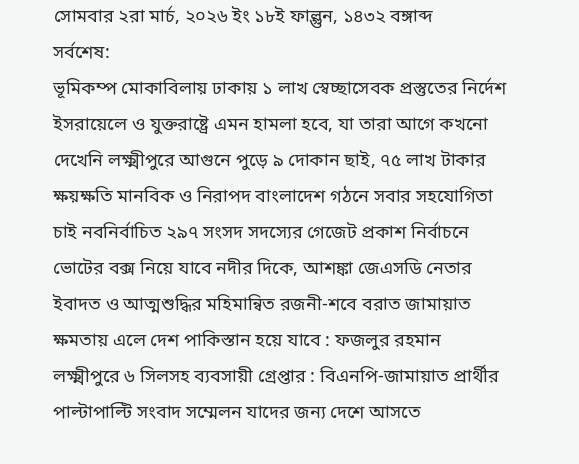সোমবার ২রা মার্চ, ২০২৬ ইং ১৮ই ফাল্গুন, ১৪৩২ বঙ্গাব্দ
সর্বশেষ:
ভূমিকম্প মোকাবিলায় ঢাকায় ১ লাখ স্বেচ্ছাসেবক প্রস্তুতের নির্দেশ ইসরায়েলে ও যুক্তরাষ্ট্রে এমন হামলা হবে, যা তারা আগে কখনো দেখেনি লক্ষ্মীপুরে আগুনে পুড়ে ৯ দোকান ছাই, ৭৫ লাখ টাকার ক্ষয়ক্ষতি মানবিক ও নিরাপদ বাংলাদেশ গঠনে সবার সহযোগিতা চাই নবনির্বাচিত ২৯৭ সংসদ সদস্যের গেজেট প্রকাশ নির্বাচনে ভোটের বক্স নিয়ে যাবে নদীর দিকে, আশঙ্কা জেএসডি নেতার ইবাদত ও আত্মশুদ্ধির মহিমান্বিত রজনী-শবে বরাত জামায়াত ক্ষমতায় এলে দেশ পাকিস্তান হয়ে যাবে : ফজলুর রহমান লক্ষ্মীপুরে ৬ সিলসহ ব্যবসায়ী গ্রেপ্তার : বিএনপি-জামায়াত প্রার্থীর পাল্টাপাল্টি সংবাদ সম্মেলন যাদের জন্য দেশে আসতে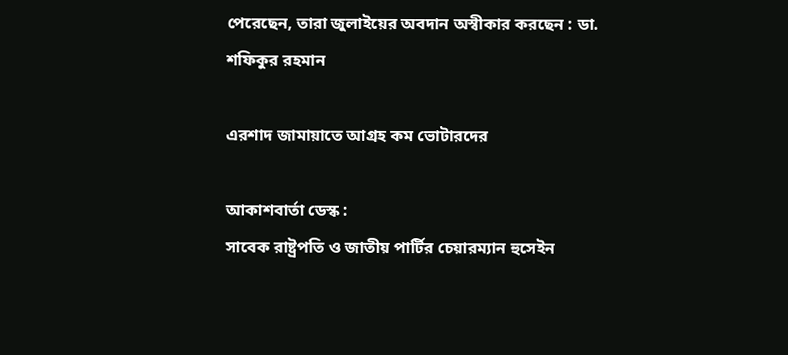পেরেছেন, তারা জুলাইয়ের অবদান অস্বীকার করছেন : ডা. শফিকুর রহমান

এরশাদ জামায়াতে আগ্রহ কম ভোটারদের

আকাশবার্তা ডেস্ক :
সাবেক রাষ্ট্রপতি ও জাতীয় পার্টির চেয়ারম্যান হুসেইন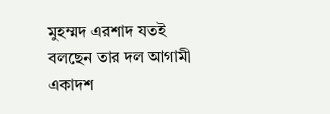মুহম্মদ এরশাদ যতই বলছেন তার দল আগামী একাদশ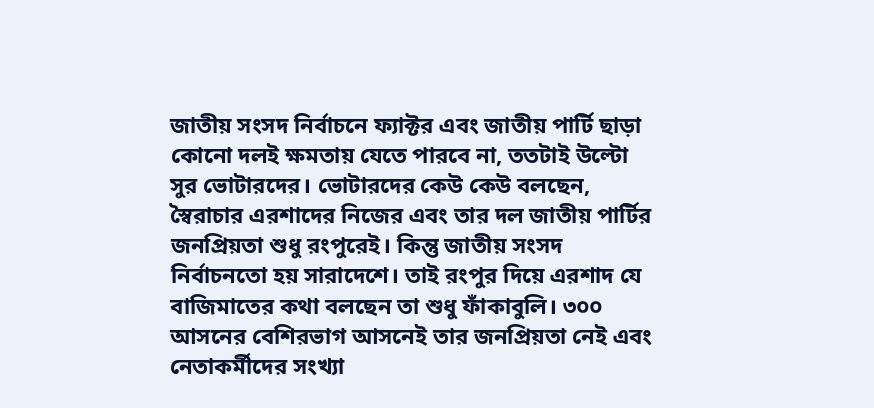জাতীয় সংসদ নির্বাচনে ফ্যাক্টর এবং জাতীয় পার্টি ছাড়া কোনো দলই ক্ষমতায় যেতে পারবে না, ততটাই উল্টো সুর ভোটারদের। ভোটারদের কেউ কেউ বলছেন, স্বৈরাচার এরশাদের নিজের এবং তার দল জাতীয় পার্টির জনপ্রিয়তা শুধু রংপুরেই। কিন্তু জাতীয় সংসদ নির্বাচনতো হয় সারাদেশে। তাই রংপুর দিয়ে এরশাদ যে বাজিমাতের কথা বলছেন তা শুধু ফাঁকাবুলি। ৩০০ আসনের বেশিরভাগ আসনেই তার জনপ্রিয়তা নেই এবং নেতাকর্মীদের সংখ্যা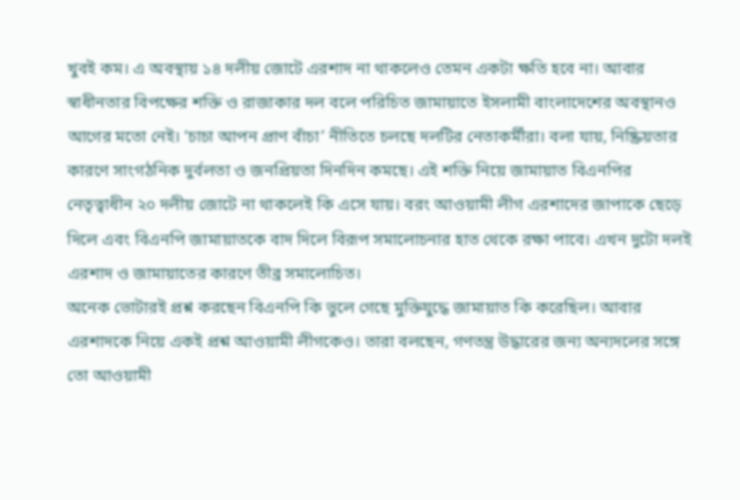খুবই কম। এ অবস্থায় ১৪ দলীয় জোটে এরশাদ না থাকলেও তেমন একটা ক্ষতি হবে না। আবার স্বাধীনতার বিপক্ষের শক্তি ও রাজাকার দল বলে পরিচিত জামায়াতে ইসলামী বাংলাদেশের অবস্থানও আগের মতো নেই। ‘চাচা আপন প্রাণ বাঁচা’ নীতিতে চলছে দলটির নেতাকর্মীরা। বলা যায়, নিষ্ক্রিয়তার কারণে সাংগঠনিক দুর্বলতা ও জনপ্রিয়তা দিনদিন কমছে। এই শক্তি নিয়ে জামায়াত বিএনপির নেতৃত্বাধীন ২০ দলীয় জোটে না থাকলেই কি এসে যায়। বরং আওয়ামী লীগ এরশাদের জাপাকে ছেড়ে দিলে এবং বিএনপি জামায়াতকে বাদ দিলে বিরূপ সমালোচনার হাত থেকে রক্ষা পাবে। এখন দুটো দলই এরশাদ ও জামায়াতের কারণে তীব্র সমালোচিত।
অনেক ভোটারই প্রশ্ন করছেন বিএনপি কি ভুলে গেছে মুক্তিযুদ্ধে জামায়াত কি করেছিল। আবার এরশাদকে নিয়ে একই প্রশ্ন আওয়ামী লীগকেও। তারা বলছেন, গণতন্ত্র উদ্ধারের জন্য অন্যদলের সঙ্গে তো আওয়ামী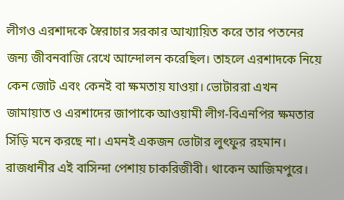লীগও এরশাদকে স্বৈরাচার সরকার আখ্যায়িত করে তার পতনের জন্য জীবনবাজি রেখে আন্দোলন করেছিল। তাহলে এরশাদকে নিয়ে কেন জোট এবং কেনই বা ক্ষমতায় যাওয়া। ভোটাররা এখন জামায়াত ও এরশাদের জাপাকে আওয়ামী লীগ-বিএনপির ক্ষমতার সিঁড়ি মনে করছে না। এমনই একজন ভোটার লুৎফুর রহমান। রাজধানীর এই বাসিন্দা পেশায় চাকরিজীবী। থাকেন আজিমপুরে।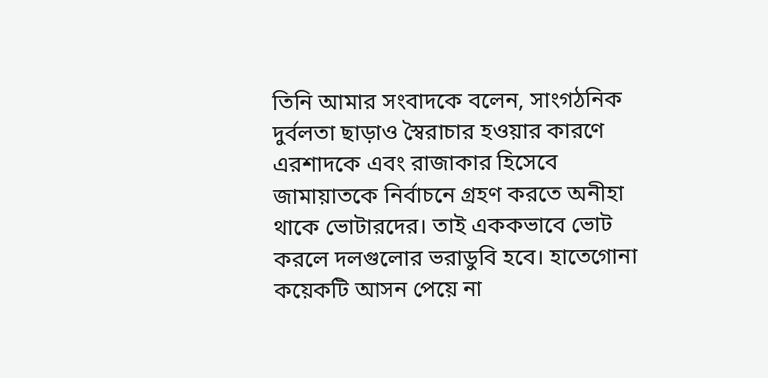তিনি আমার সংবাদকে বলেন, সাংগঠনিক দুর্বলতা ছাড়াও স্বৈরাচার হওয়ার কারণে এরশাদকে এবং রাজাকার হিসেবে জামায়াতকে নির্বাচনে গ্রহণ করতে অনীহা থাকে ভোটারদের। তাই এককভাবে ভোট করলে দলগুলোর ভরাডুবি হবে। হাতেগোনা কয়েকটি আসন পেয়ে না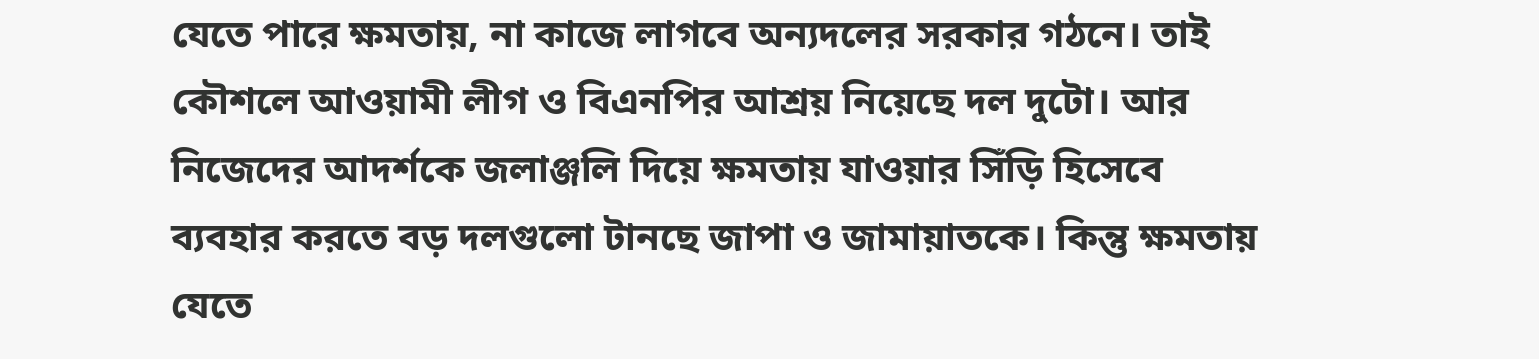যেতে পারে ক্ষমতায়, না কাজে লাগবে অন্যদলের সরকার গঠনে। তাই কৌশলে আওয়ামী লীগ ও বিএনপির আশ্রয় নিয়েছে দল দুটো। আর নিজেদের আদর্শকে জলাঞ্জলি দিয়ে ক্ষমতায় যাওয়ার সিঁড়ি হিসেবে ব্যবহার করতে বড় দলগুলো টানছে জাপা ও জামায়াতকে। কিন্তু ক্ষমতায় যেতে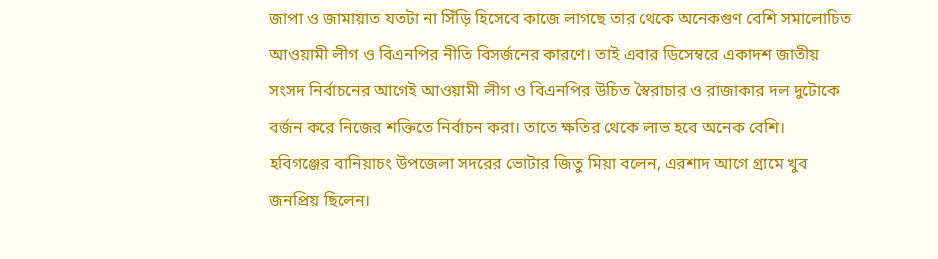জাপা ও জামায়াত যতটা না সিঁড়ি হিসেবে কাজে লাগছে তার থেকে অনেকগুণ বেশি সমালোচিত আওয়ামী লীগ ও বিএনপির নীতি বিসর্জনের কারণে। তাই এবার ডিসেম্বরে একাদশ জাতীয় সংসদ নির্বাচনের আগেই আওয়ামী লীগ ও বিএনপির উচিত স্বৈরাচার ও রাজাকার দল দুটোকে বর্জন করে নিজের শক্তিতে নির্বাচন করা। তাতে ক্ষতির থেকে লাভ হবে অনেক বেশি।
হবিগঞ্জের বানিয়াচং উপজেলা সদরের ভোটার জিতু মিয়া বলেন, এরশাদ আগে গ্রামে খুব জনপ্রিয় ছিলেন।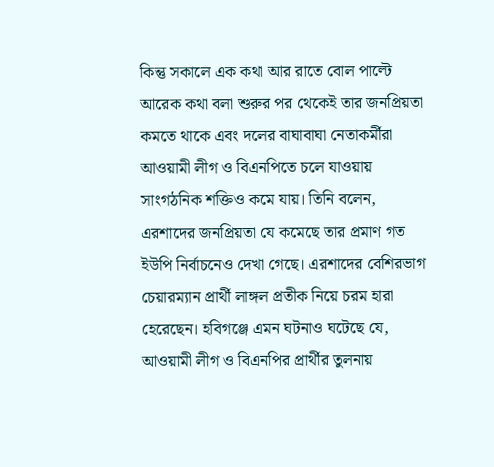কিন্তু সকালে এক কথা আর রাতে বোল পাল্টে আরেক কথা বলা শুরুর পর থেকেই তার জনপ্রিয়তা কমতে থাকে এবং দলের বাঘাবাঘা নেতাকর্মীরা আওয়ামী লীগ ও বিএনপিতে চলে যাওয়ায় সাংগঠনিক শক্তিও কমে যায়। তিনি বলেন, এরশাদের জনপ্রিয়তা যে কমেছে তার প্রমাণ গত ইউপি নির্বাচনেও দেখা গেছে। এরশাদের বেশিরভাগ চেয়ারম্যান প্রার্থী লাঙ্গল প্রতীক নিয়ে চরম হারা হেরেছেন। হবিগঞ্জে এমন ঘটনাও ঘটেছে যে, আওয়ামী লীগ ও বিএনপির প্রার্থীর তুলনায়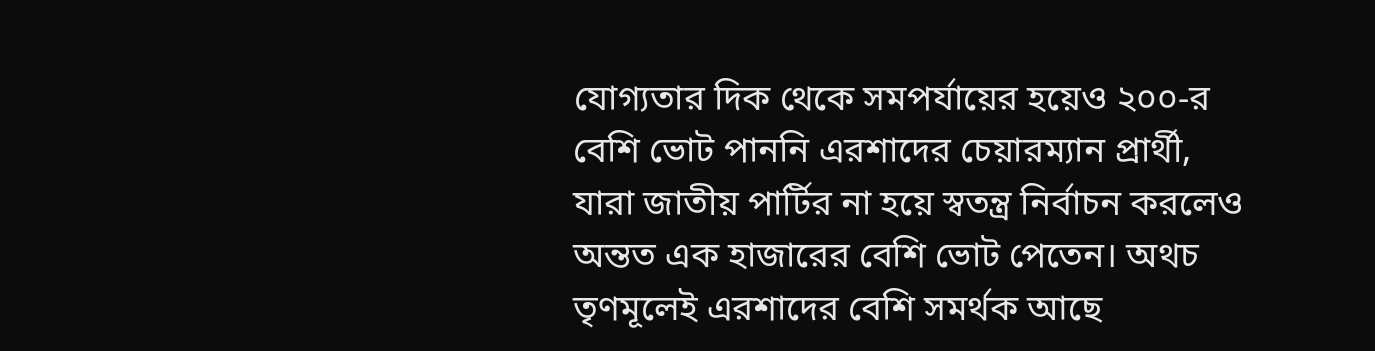যোগ্যতার দিক থেকে সমপর্যায়ের হয়েও ২০০-র বেশি ভোট পাননি এরশাদের চেয়ারম্যান প্রার্থী, যারা জাতীয় পার্টির না হয়ে স্বতন্ত্র নির্বাচন করলেও অন্তত এক হাজারের বেশি ভোট পেতেন। অথচ তৃণমূলেই এরশাদের বেশি সমর্থক আছে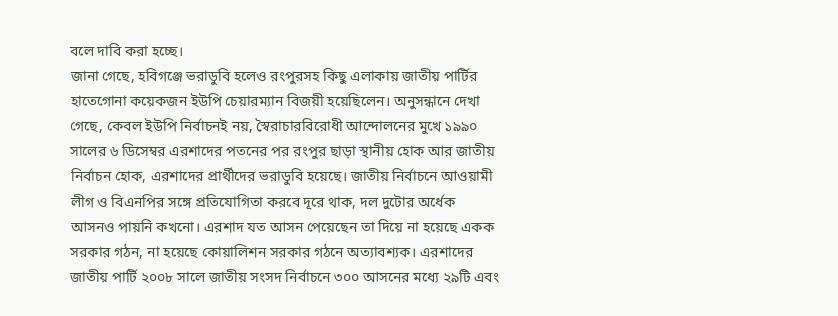বলে দাবি করা হচ্ছে।
জানা গেছে, হবিগঞ্জে ভরাডুবি হলেও রংপুরসহ কিছু এলাকায় জাতীয় পার্টির হাতেগোনা কয়েকজন ইউপি চেয়ারম্যান বিজয়ী হয়েছিলেন। অনুসন্ধানে দেখা গেছে, কেবল ইউপি নির্বাচনই নয়, স্বৈরাচারবিরোধী আন্দোলনের মুখে ১৯৯০ সালের ৬ ডিসেম্বর এরশাদের পতনের পর রংপুর ছাড়া স্থানীয় হোক আর জাতীয় নির্বাচন হোক, এরশাদের প্রার্থীদের ভরাডুবি হয়েছে। জাতীয় নির্বাচনে আওয়ামী লীগ ও বিএনপির সঙ্গে প্রতিযোগিতা করবে দূরে থাক, দল দুটোর অর্ধেক আসনও পায়নি কখনো। এরশাদ যত আসন পেয়েছেন তা দিয়ে না হয়েছে একক সরকার গঠন, না হয়েছে কোয়ালিশন সরকার গঠনে অত্যাবশ্যক। এরশাদের জাতীয় পার্টি ২০০৮ সালে জাতীয় সংসদ নির্বাচনে ৩০০ আসনের মধ্যে ২৯টি এবং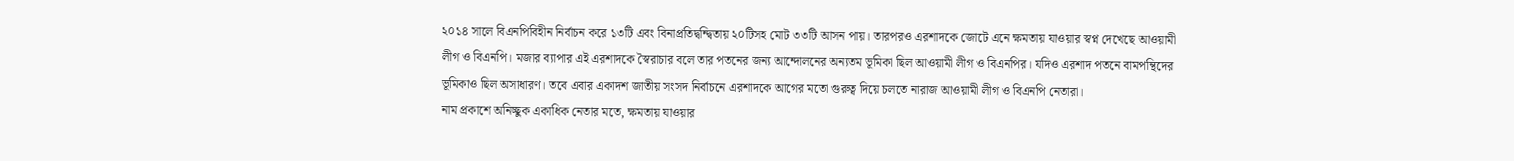২০১৪ সালে বিএনপিবিহীন নির্বাচন করে ১৩টি এবং বিনাপ্রতিদ্বন্দ্বিতায় ২০টিসহ মোট ৩৩টি আসন পায়। তারপরও এরশাদকে জোটে এনে ক্ষমতায় যাওয়ার স্বপ্ন দেখেছে আওয়ামী লীগ ও বিএনপি। মজার ব্যাপার এই এরশাদকে স্বৈরাচার বলে তার পতনের জন্য আন্দোলনের অন্যতম ভূমিকা ছিল আওয়ামী লীগ ও বিএনপির। যদিও এরশাদ পতনে বামপন্থিদের ভূমিকাও ছিল অসাধারণ। তবে এবার একাদশ জাতীয় সংসদ নির্বাচনে এরশাদকে আগের মতো গুরুত্ব দিয়ে চলতে নারাজ আওয়ামী লীগ ও বিএনপি নেতারা।
নাম প্রকাশে অনিচ্ছুক একাধিক নেতার মতে, ক্ষমতায় যাওয়ার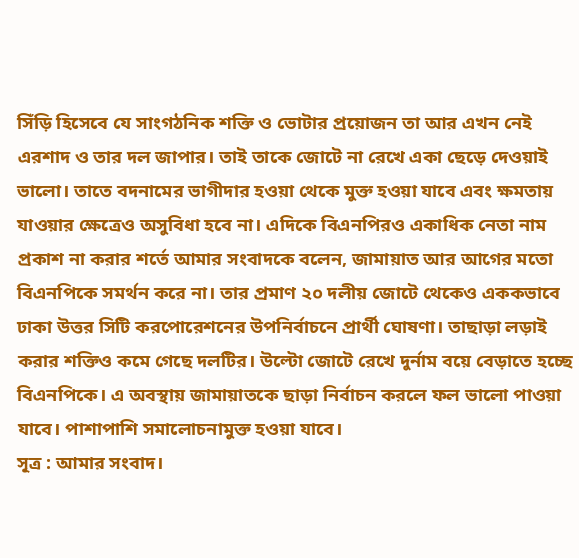সিঁড়ি হিসেবে যে সাংগঠনিক শক্তি ও ভোটার প্রয়োজন তা আর এখন নেই এরশাদ ও তার দল জাপার। তাই তাকে জোটে না রেখে একা ছেড়ে দেওয়াই ভালো। তাতে বদনামের ভাগীদার হওয়া থেকে মুক্ত হওয়া যাবে এবং ক্ষমতায় যাওয়ার ক্ষেত্রেও অসুবিধা হবে না। এদিকে বিএনপিরও একাধিক নেতা নাম প্রকাশ না করার শর্তে আমার সংবাদকে বলেন, জামায়াত আর আগের মতো বিএনপিকে সমর্থন করে না। তার প্রমাণ ২০ দলীয় জোটে থেকেও এককভাবে ঢাকা উত্তর সিটি করপোরেশনের উপনির্বাচনে প্রার্থী ঘোষণা। তাছাড়া লড়াই করার শক্তিও কমে গেছে দলটির। উল্টো জোটে রেখে দুর্নাম বয়ে বেড়াতে হচ্ছে বিএনপিকে। এ অবস্থায় জামায়াতকে ছাড়া নির্বাচন করলে ফল ভালো পাওয়া যাবে। পাশাপাশি সমালোচনামুক্ত হওয়া যাবে।
সূত্র : আমার সংবাদ।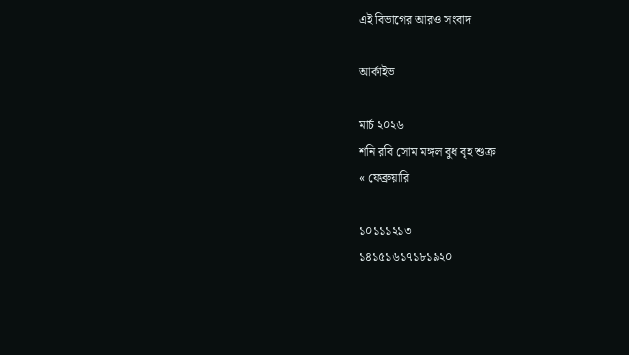এই বিভাগের আরও সংবাদ

আর্কাইভ

মার্চ ২০২৬
শনি রবি সোম মঙ্গল বুধ বৃহ শুক্র
« ফেব্রুয়ারি

১০১১১২১৩
১৪১৫১৬১৭১৮১৯২০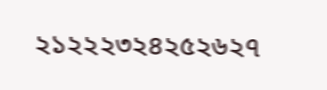২১২২২৩২৪২৫২৬২৭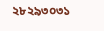২৮২৯৩০৩১